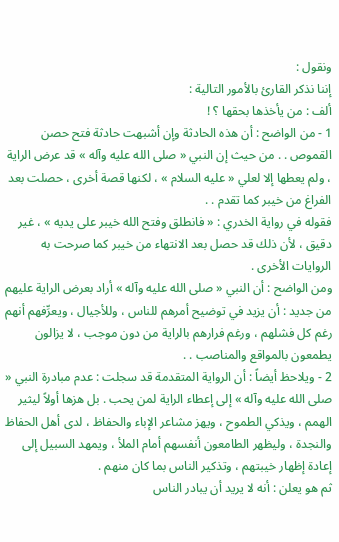ونقول :
إننا نذكر القارئ بالأمور التالية :
ألف : من يأخذها بحقها ؟ !
1 - من الواضح : أن هذه الحادثة وإن أشبهت حادثة فتح حصن القموص . . من حيث إن النبي « صلى الله عليه وآله » قد عرض الراية ، ولم يعطها إلا لعلي « عليه السلام » ، لكنها قصة أخرى ، حصلت بعد الفراغ من خيبر كما تقدم . .
فقوله في رواية الخدري : « فانطلق وفتح الله خيبر على يديه » ، غير دقيق ، لأن ذلك قد حصل بعد الانتهاء من خيبر كما صرحت به الروايات الأخرى .
ومن الواضح : أن النبي « صلى الله عليه وآله » أراد بعرض الراية عليهم من جديد : أن يزيد في توضيح أمرهم للناس ، وللأجيال ، ويعرِّفهم أنهم رغم كل فشلهم ، ورغم فرارهم بالراية من دون موجب ، لا يزالون يطمعون بالمواقع والمناصب . .
2 - ويلاحظ أيضاً : أن الرواية المتقدمة قد سجلت : عدم مبادرة النبي « صلى الله عليه وآله » إلى إعطاء الراية لمن يحب . بل هزها أولاً ليثير الهمم ، ويذكي الطموح ، ويهز مشاعر الإباء والحفاظ ، لدى أهل الحفاظ والنجدة ، وليظهر الطامعون أنفسهم أمام الملأ ، ويمهد السبيل إلى إعادة إظهار خيبتهم ، وتذكير الناس بما كان منهم .
ثم هو يعلن : أنه لا يريد أن يبادر الناس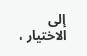إلى الاختيار ،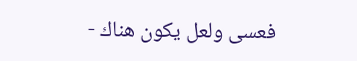فعسى ولعل يكون هناك -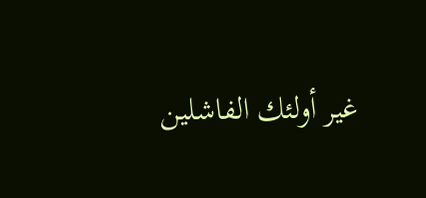غير أولئك الفاشلين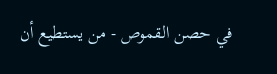في حصن القموص - من يستطيع أن